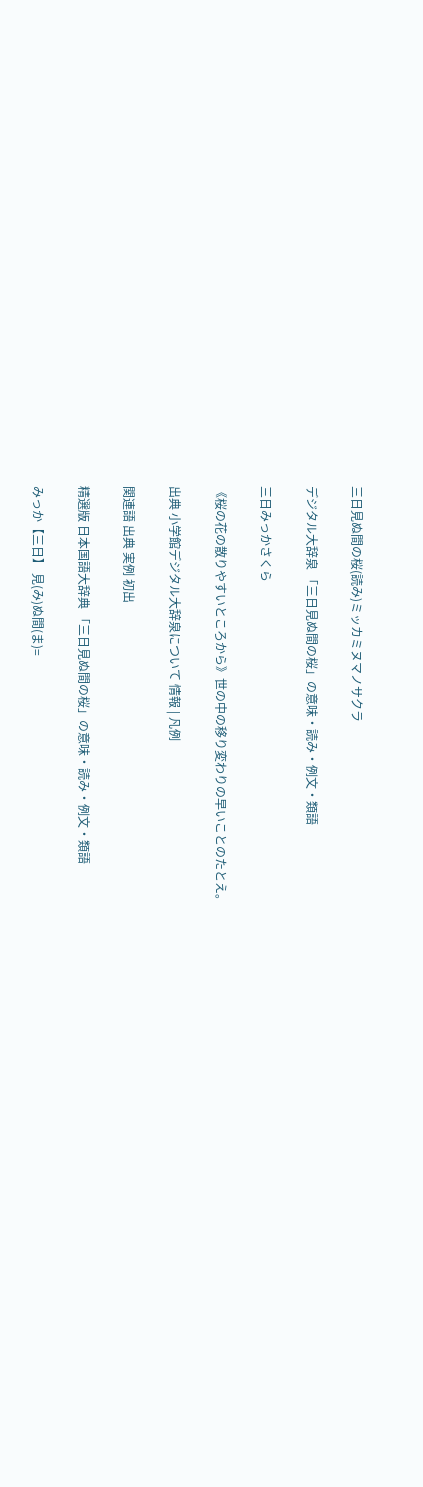三日見ぬ間の桜(読み)ミッカミヌマノサクラ

デジタル大辞泉 「三日見ぬ間の桜」の意味・読み・例文・類語

三日みっかさくら

《桜の花の散りやすいところから》世の中の移り変わりの早いことのたとえ。

出典 小学館デジタル大辞泉について 情報 | 凡例

関連語 出典 実例 初出

精選版 日本国語大辞典 「三日見ぬ間の桜」の意味・読み・例文・類語

みっか【三日】 見(み)ぬ間(ま)=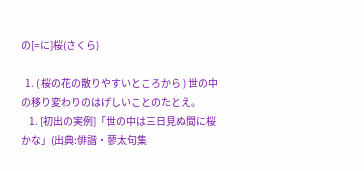の[=に]桜(さくら)

  1. ( 桜の花の散りやすいところから ) 世の中の移り変わりのはげしいことのたとえ。
    1. [初出の実例]「世の中は三日見ぬ間に桜かな」(出典:俳諧・蓼太句集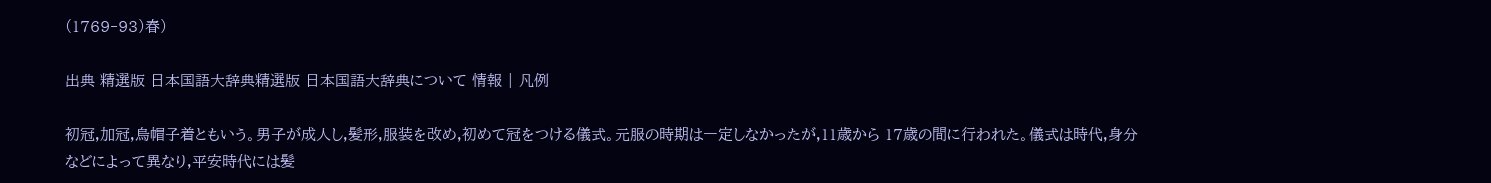(1769‐93)春)

出典 精選版 日本国語大辞典精選版 日本国語大辞典について 情報 | 凡例

初冠,加冠,烏帽子着ともいう。男子が成人し,髪形,服装を改め,初めて冠をつける儀式。元服の時期は一定しなかったが,11歳から 17歳の間に行われた。儀式は時代,身分などによって異なり,平安時代には髪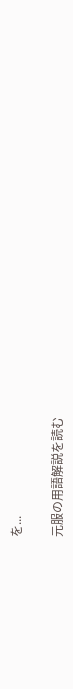を...

元服の用語解説を読む